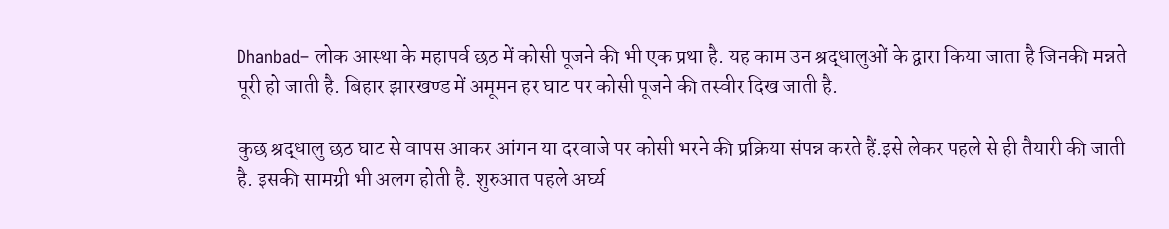Dhanbad– लोक आस्था के महापर्व छठ में कोसी पूजने की भी एक प्रथा है. यह काम उन श्रद्धालुओं के द्वारा किया जाता है जिनकी मन्नते पूरी हो जाती है. बिहार झारखण्ड में अमूमन हर घाट पर कोसी पूजने की तस्वीर दिख जाती है.

कुछ श्रद्धालु छठ घाट से वापस आकर आंगन या दरवाजे पर कोसी भरने की प्रक्रिया संपन्न करते हैं.इसे लेकर पहले से ही तैयारी की जाती है. इसकी सामग्री भी अलग होती है. शुरुआत पहले अर्घ्य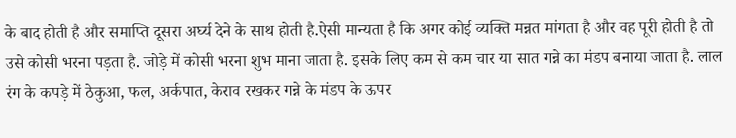के बाद होती है और समाप्ति दूसरा अर्घ्य देने के साथ होती है.ऐसी मान्यता है कि अगर कोई व्यक्ति मन्नत मांगता है और वह पूरी होती है तो उसे कोसी भरना पड़ता है. जोड़े में कोसी भरना शुभ माना जाता है. इसके लिए कम से कम चार या सात गन्ने का मंडप बनाया जाता है. लाल रंग के कपड़े में ठेकुआ, फल, अर्कपात, केराव रखकर गन्ने के मंडप के ऊपर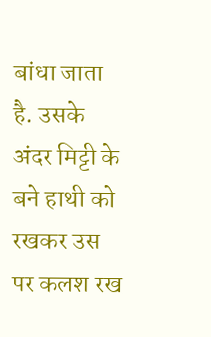बांधा जाता है. उसके अंदर मिट्टी के बने हाथी को रखकर उस पर कलश रख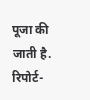पूजा की जाती है.
रिपोर्ट-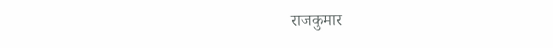राजकुमार